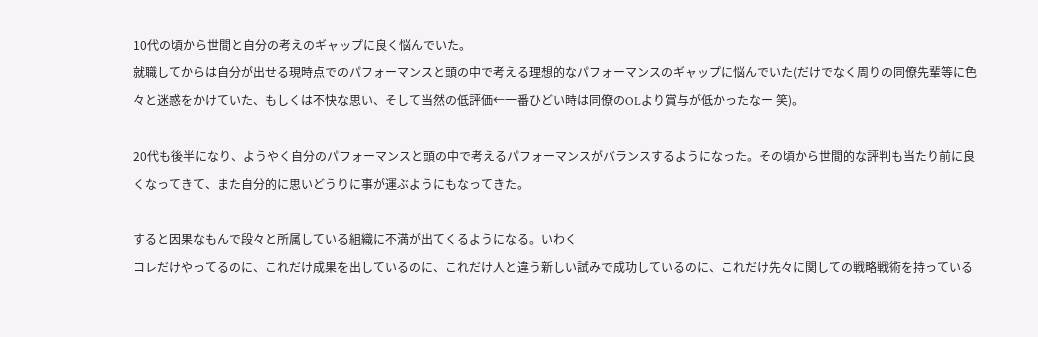10代の頃から世間と自分の考えのギャップに良く悩んでいた。
就職してからは自分が出せる現時点でのパフォーマンスと頭の中で考える理想的なパフォーマンスのギャップに悩んでいた(だけでなく周りの同僚先輩等に色々と迷惑をかけていた、もしくは不快な思い、そして当然の低評価←一番ひどい時は同僚のOLより賞与が低かったなー 笑)。

20代も後半になり、ようやく自分のパフォーマンスと頭の中で考えるパフォーマンスがバランスするようになった。その頃から世間的な評判も当たり前に良くなってきて、また自分的に思いどうりに事が運ぶようにもなってきた。

すると因果なもんで段々と所属している組織に不満が出てくるようになる。いわく
コレだけやってるのに、これだけ成果を出しているのに、これだけ人と違う新しい試みで成功しているのに、これだけ先々に関しての戦略戦術を持っている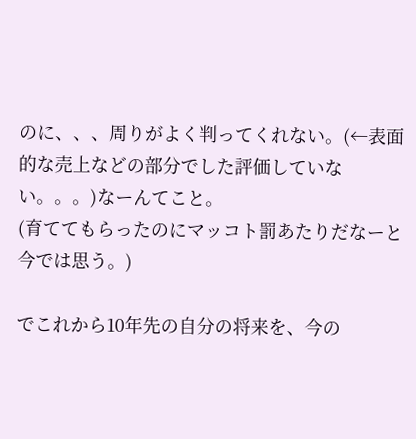のに、、、周りがよく判ってくれない。(←表面的な売上などの部分でした評価していない。。。)なーんてこと。
(育ててもらったのにマッコト罰あたりだなーと今では思う。)

でこれから10年先の自分の将来を、今の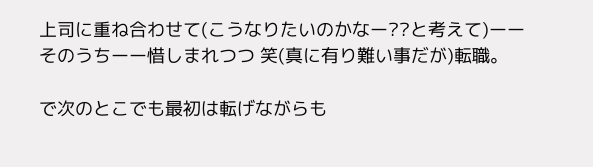上司に重ね合わせて(こうなりたいのかなー??と考えて)ーー
そのうちーー惜しまれつつ 笑(真に有り難い事だが)転職。

で次のとこでも最初は転げながらも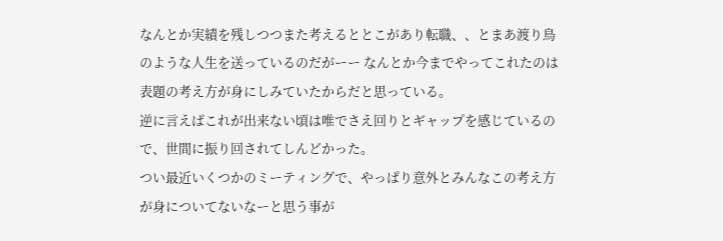なんとか実績を残しつつまた考えるととこがあり転職、、とまあ渡り鳥のような人生を送っているのだがーー なんとか今までやってこれたのは表題の考え方が身にしみていたからだと思っている。
逆に言えばこれが出来ない頃は唯でさえ回りとギャップを感じているので、世間に振り回されてしんどかった。
つい最近いくつかのミーティングで、やっぱり意外とみんなこの考え方が身についてないなーと思う事が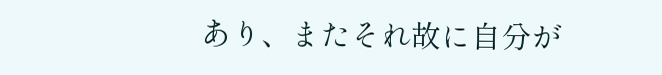あり、またそれ故に自分が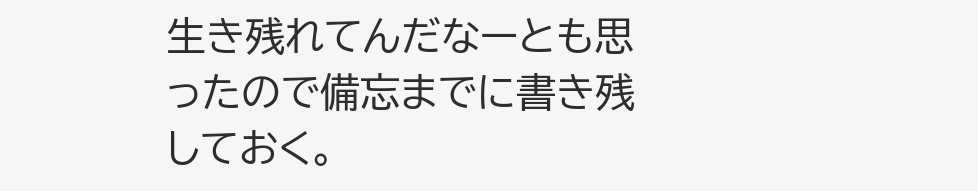生き残れてんだなーとも思ったので備忘までに書き残しておく。